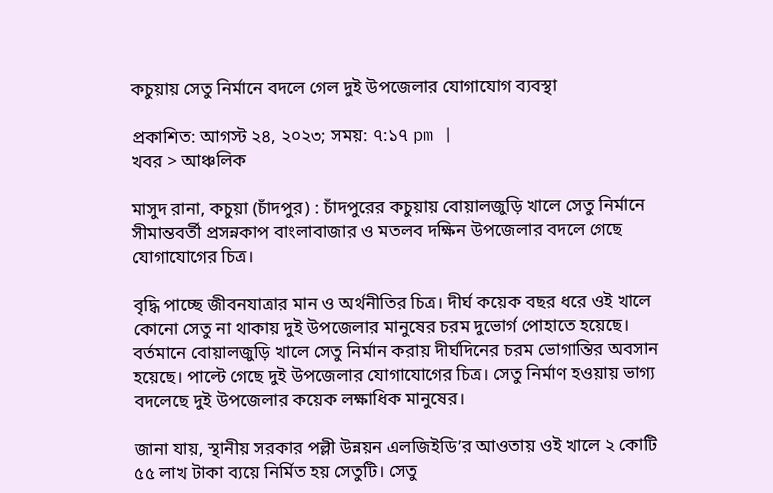কচুয়ায় সেতু নির্মানে বদলে গেল দুই উপজেলার যোগাযোগ ব্যবস্থা

প্রকাশিত: আগস্ট ২৪, ২০২৩; সময়: ৭:১৭ pm |
খবর > আঞ্চলিক

মাসুদ রানা, কচুয়া (চাঁদপুর) : চাঁদপুরের কচুয়ায় বোয়ালজুড়ি খালে সেতু নির্মানে সীমান্তবর্তী প্রসন্নকাপ বাংলাবাজার ও মতলব দক্ষিন উপজেলার বদলে গেছে যোগাযোগের চিত্র।

বৃদ্ধি পাচ্ছে জীবনযাত্রার মান ও অর্থনীতির চিত্র। দীর্ঘ কয়েক বছর ধরে ওই খালে কোনো সেতু না থাকায় দুই উপজেলার মানুষের চরম দুভোর্গ পোহাতে হয়েছে। বর্তমানে বোয়ালজুড়ি খালে সেতু নির্মান করায় দীর্ঘদিনের চরম ভোগান্তির অবসান হয়েছে। পাল্টে গেছে দুই উপজেলার যোগাযোগের চিত্র। সেতু নির্মাণ হওয়ায় ভাগ্য বদলেছে দুই উপজেলার কয়েক লক্ষাধিক মানুষের।

জানা যায়, স্থানীয় সরকার পল্লী উন্নয়ন এলজিইডি’র আওতায় ওই খালে ২ কোটি ৫৫ লাখ টাকা ব্যয়ে নির্মিত হয় সেতুটি। সেতু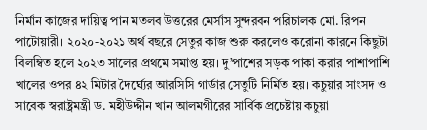নির্মান কাজের দায়িত্ব পান মতলব উত্তরের মের্সাস সুন্দরবন পরিচালক মো. রিপন পাটোয়ারী। ২০২০-২০২১ অর্থ বছরে সেতুর কাজ শুরু করলেও করোনা কারনে কিছুটা বিলম্বিত হলে ২০২৩ সালের প্রথমে সমাপ্ত হয়। দু’পাশের সড়ক পাকা করার পাশাপাশি খালের ওপর ৪২ মিটার দৈর্ঘ্যের আরসিসি গার্ডার সেতুটি নির্মিত হয়। কচুয়ার সাংসদ ও সাবেক স্বরাষ্ট্রমন্ত্রী ড. মহীউদ্দীন খান আলমগীরের সার্বিক প্রচেষ্টায় কচুয়া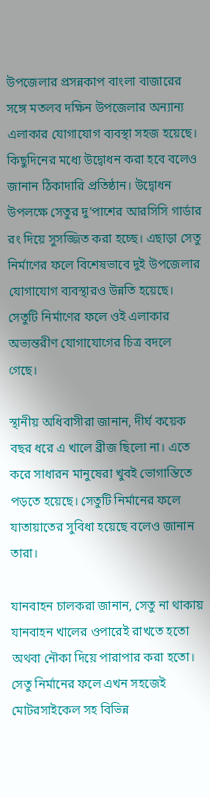উপজেলার প্রসন্নকাপ বাংলা বাজারের সঙ্গে মতলব দক্ষিন উপজেলার অন্যান্য এলাকার যোগাযোগ ব্যবস্থা সহজ হয়েছে। কিছুদিনের মধ্যে উদ্বোধন করা হবে বলেও জানান ঠিকাদারি প্রতিষ্ঠান। উদ্বোধন উপলক্ষে সেতুর দু’পাশের আরসিসি গার্ডার রং দিয়ে সুসজ্জিত করা হচ্ছে। এছাড়া সেতু নির্মাণের ফলে বিশেষভাবে দুই উপজেলার যোগাযোগ ব্যবস্থারও উন্নতি হয়েছে। সেতুটি নির্মাণের ফলে ওই এলাকার অভ্যন্তরীণ যোগাযোগের চিত্র বদলে গেছে।

স্থানীয় অধিবাসীরা জানান, দীর্ঘ কয়েক বছর ধরে এ খালে ব্রীজ ছিলো না। এতে করে সাধারন মানুষেরা খুবই ভোগান্তিতে পড়তে হয়েছে। সেতুটি নির্মানের ফলে যাতায়াতের সুবিধা হয়েছে বলেও জানান তারা।

যানবাহন চালকরা জানান, সেতু না থাকায় যানবাহন খালের ওপারেই রাখতে হতো অথবা নৌকা দিয়ে পারাপার করা হতো। সেতু নির্মানের ফলে এখন সহজেই মোটরসাইকেল সহ বিভিন্ন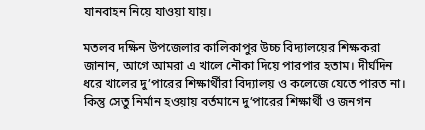যানবাহন নিয়ে যাওয়া যায়।

মতলব দক্ষিন উপজেলার কালিকাপুর উচ্চ বিদ্যালয়ের শিক্ষকরা জানান, আগে আমরা এ খালে নৌকা দিয়ে পারপার হতাম। দীর্ঘদিন ধরে খালের দু’পারের শিক্ষার্থীরা বিদ্যালয় ও কলেজে যেতে পারত না। কিন্তু সেতু নির্মান হওয়ায় বর্তমানে দু’পারের শিক্ষার্থী ও জনগন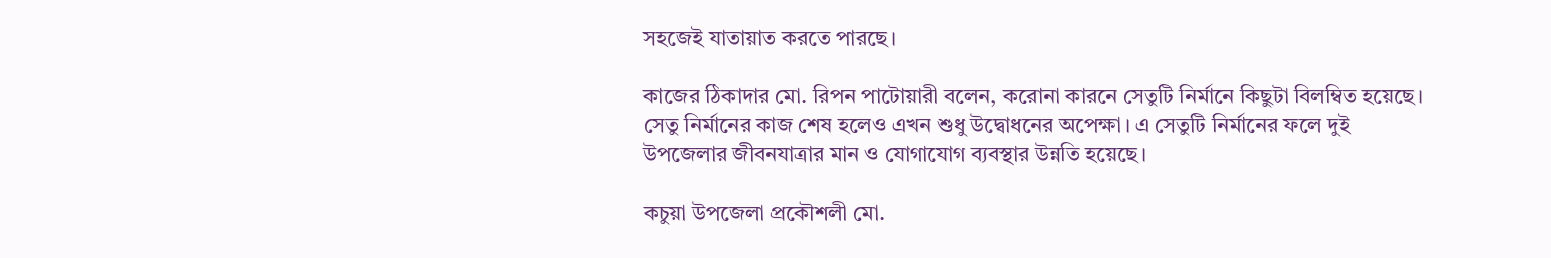সহজেই যাতায়াত করতে পারছে।

কাজের ঠিকাদার মো. রিপন পাটোয়ারী বলেন, করোনা কারনে সেতুটি নির্মানে কিছুটা বিলম্বিত হয়েছে। সেতু নির্মানের কাজ শেষ হলেও এখন শুধু উদ্বোধনের অপেক্ষা। এ সেতুটি নির্মানের ফলে দুই উপজেলার জীবনযাত্রার মান ও যোগাযোগ ব্যবস্থার উন্নতি হয়েছে।

কচুয়া উপজেলা প্রকৌশলী মো.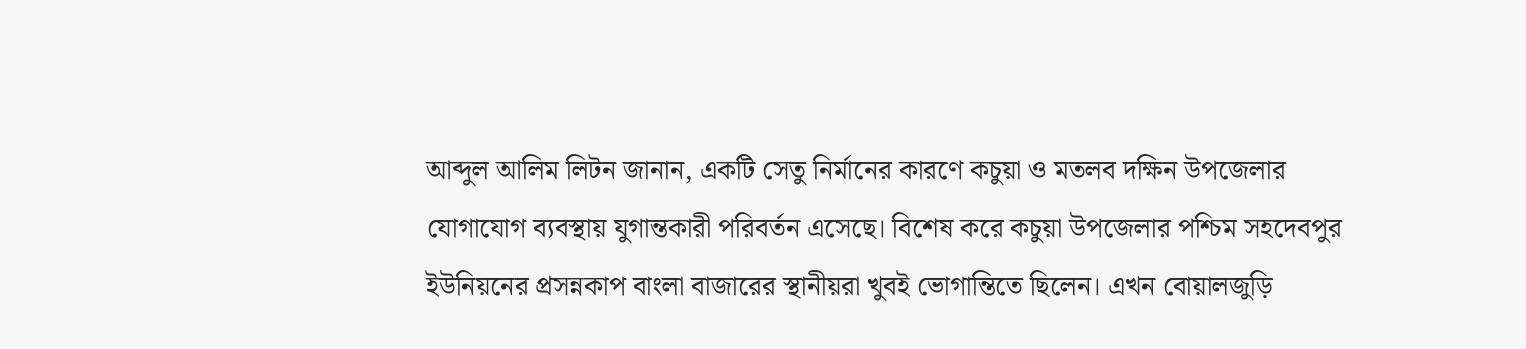আব্দুল আলিম লিটন জানান, একটি সেতু নির্মানের কারণে কচুয়া ও মতলব দক্ষিন উপজেলার যোগাযোগ ব্যবস্থায় যুগান্তকারী পরিবর্তন এসেছে। বিশেষ করে কচুয়া উপজেলার পশ্চিম সহদেবপুর ইউনিয়নের প্রসন্নকাপ বাংলা বাজারের স্থানীয়রা খুবই ভোগান্তিতে ছিলেন। এখন বোয়ালজুড়ি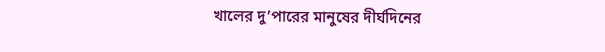খালের দু’পারের মানুষের দীর্ঘদিনের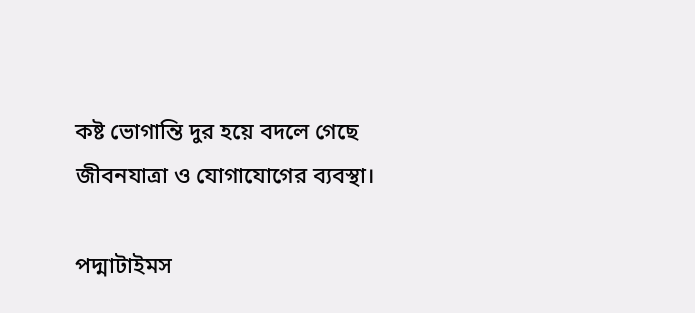কষ্ট ভোগান্তি দুর হয়ে বদলে গেছে জীবনযাত্রা ও যোগাযোগের ব্যবস্থা।

পদ্মাটাইমস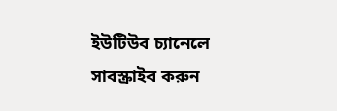ইউটিউব চ্যানেলে সাবস্ক্রাইব করুন